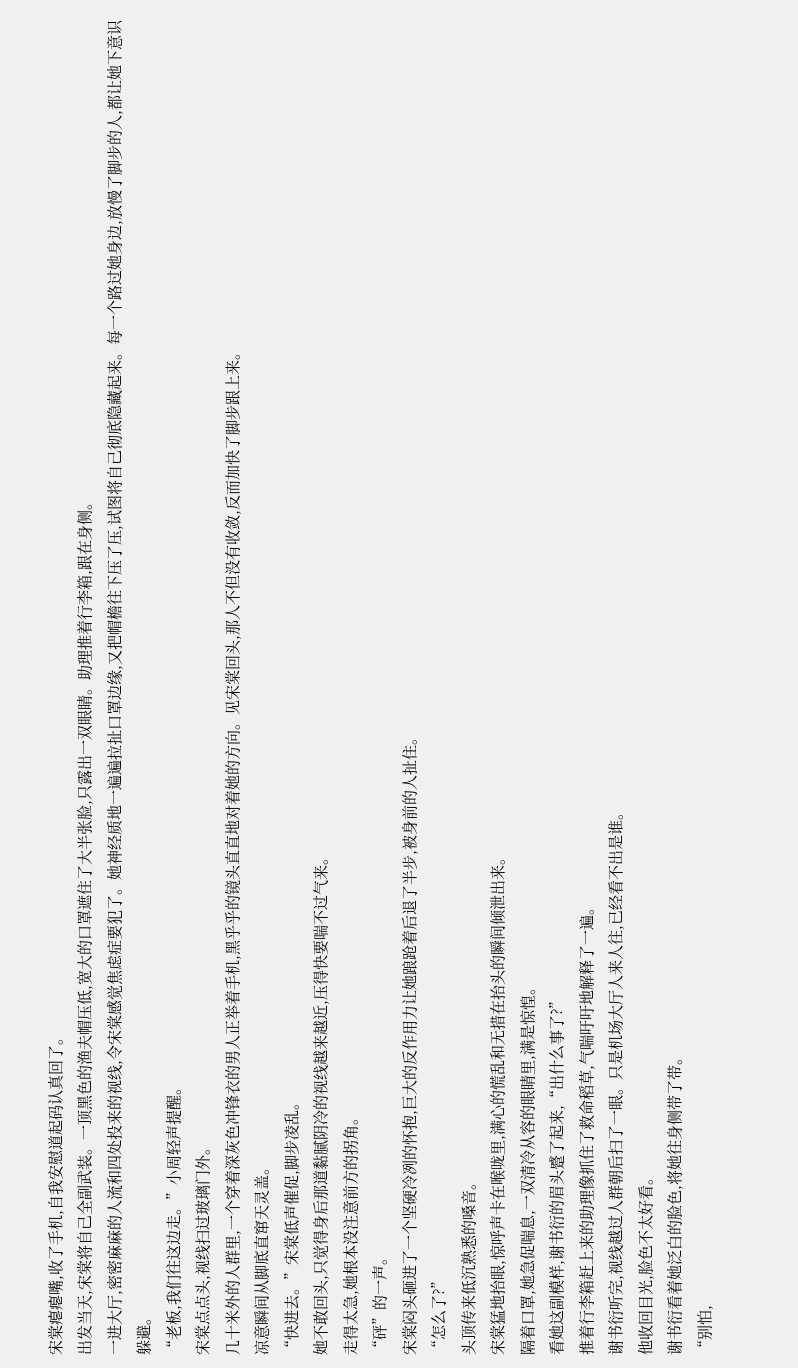宋棠瘪瘪嘴,收了手机,自我安慰道起码认真回了。
出发当天,宋棠将自己全副武装。一顶黑色的渔夫帽压低,宽大的口罩遮住了大半张脸,只露出一双眼睛。助理推着行李箱,跟在身侧。
一进大厅,密密麻麻的人流和四处投来的视线,令宋棠感觉焦虑症要犯了。她神经质地一遍遍拉扯口罩边缘,又把帽檐往下压了压,试图将自己彻底隐藏起来。每一个路过她身边,放慢了脚步的人,都让她下意识躲避。
“老板,我们往这边走。”小周轻声提醒。
宋棠点点头,视线扫过玻璃门外。
几十米外的人群里,一个穿着深灰色冲锋衣的男人正举着手机,黑乎乎的镜头直直地对着她的方向。见宋棠回头,那人不但没有收敛,反而加快了脚步跟上来。
凉意瞬间从脚底直窜天灵盖。
“快进去。”宋棠低声催促,脚步凌乱。
她不敢回头,只觉得身后那道黏腻阴冷的视线越来越近,压得快要喘不过气来。
走得太急,她根本没注意前方的拐角。
“砰”的一声。
宋棠闷头砸进了一个坚硬冷冽的怀抱,巨大的反作用力让她踉跄着后退了半步,被身前的人扯住。
“怎么了?”
头顶传来低沉熟悉的嗓音。
宋棠猛地抬眼,惊呼声卡在喉咙里,满心的慌乱和无措在抬头的瞬间倾泄出来。
隔着口罩,她急促喘息,一双清冷从容的眼睛里,满是惊惶。
看她这副模样,谢书衍的眉头蹙了起来,“出什么事了?”
推着行李箱赶上来的助理像抓住了救命稻草,气喘吁吁地解释了一遍。
谢书衍听完,视线越过人群朝后扫了一眼。只是机场大厅人来人往,已经看不出是谁。
他收回目光,脸色不太好看。
谢书衍看着她泛白的脸色,将她往身侧带了带。
“别怕,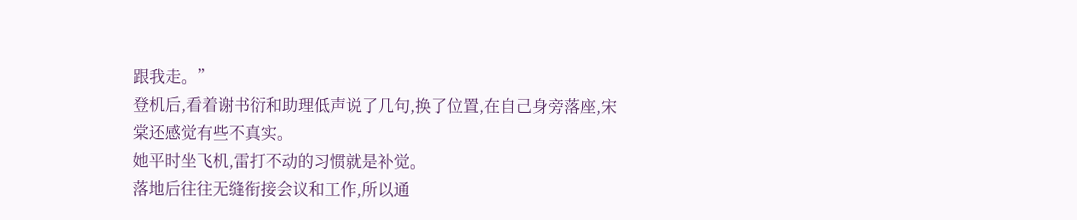跟我走。”
登机后,看着谢书衍和助理低声说了几句,换了位置,在自己身旁落座,宋棠还感觉有些不真实。
她平时坐飞机,雷打不动的习惯就是补觉。
落地后往往无缝衔接会议和工作,所以通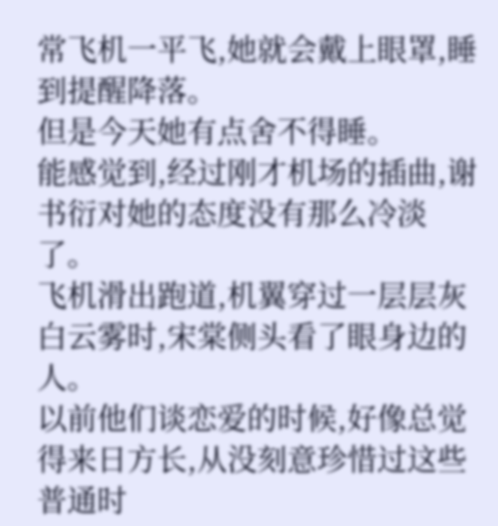常飞机一平飞,她就会戴上眼罩,睡到提醒降落。
但是今天她有点舍不得睡。
能感觉到,经过刚才机场的插曲,谢书衍对她的态度没有那么冷淡了。
飞机滑出跑道,机翼穿过一层层灰白云雾时,宋棠侧头看了眼身边的人。
以前他们谈恋爱的时候,好像总觉得来日方长,从没刻意珍惜过这些普通时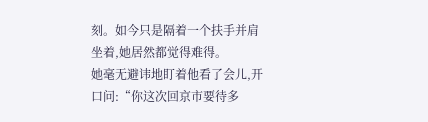刻。如今只是隔着一个扶手并肩坐着,她居然都觉得难得。
她毫无避讳地盯着他看了会儿,开口问:“你这次回京市要待多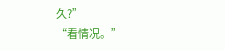久?”
“看情况。”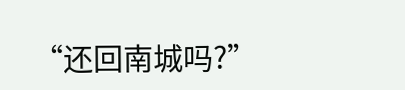“还回南城吗?”